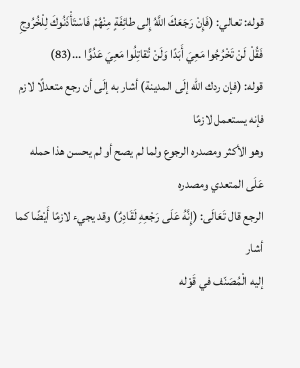قوله: تعالي: (فَإِنْ رَجَعَكَ اللَّهُ إِلى طائِفَةٍ مِنْهُمْ فَاسْتَأْذَنُوكَ لِلْخُرُوجِ فَقُلْ لَنْ تَخْرُجُوا مَعِيَ أَبَدًا وَلَنْ تُقاتِلُوا مَعِيَ عَدُوًّا ...(83)
قوله: (فإن ردك الله إلَى المدينة) أشار به إلَى أن رجع متعدلًا لازم فإنه يستعمل لازمًا
وهو الأكثر ومصدره الرجوع ولما لم يصح أو لم يحسن هذا حمله عَلَى المتعدي ومصدره
الرجع قال تَعَالَى: (إِنَّهُ عَلَى رَجْعِهِ لَقَادِرٌ) وقد يجيء لازمًا أَيْضًا كما أشار
إليه الْمُصَنّف في قَوْله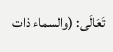تَعَالَى: (والسماء ذات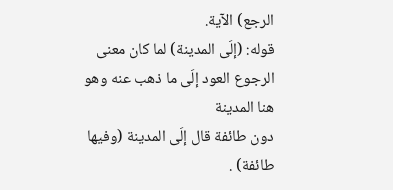الرجع) الآية.
قوله: (إلَى المدينة) لما كان معنى الرجوع العود إلَى ما ذهب عنه وهو هنا المدينة
دون طائفة قال إلَى المدينة (وفيها طائفة) .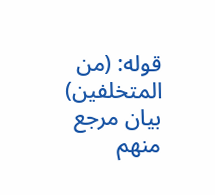قوله: (من المتخلفين) بيان مرجع منهم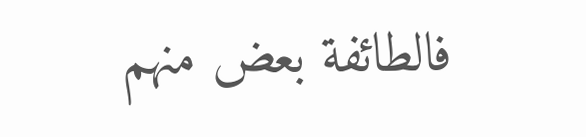فالطائفة بعض منهم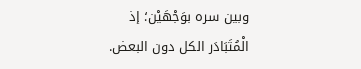وبين سره بوَجْهَيْن؛ إذ
الْمُتَبَادَر الكل دون البعض.